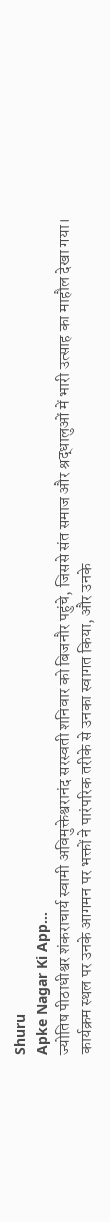Shuru
Apke Nagar Ki App…
ज्योतिष पीठाधीश्वर शंकराचार्य स्वामी अविमुक्तेश्वरानंद सरस्वती शनिवार को बिजनौर पहुंचे, जिससे संत समाज और श्रद्धालुओं में भारी उत्साह का माहौल देखा गया। कार्यक्रम स्थल पर उनके आगमन पर भक्तों ने पारंपरिक तरीके से उनका स्वागत किया, और उनके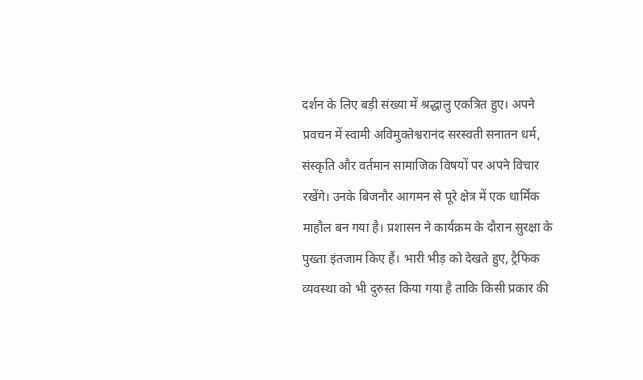दर्शन के लिए बड़ी संख्या में श्रद्धालु एकत्रित हुए। अपने प्रवचन में स्वामी अविमुक्तेश्वरानंद सरस्वती सनातन धर्म, संस्कृति और वर्तमान सामाजिक विषयों पर अपने विचार रखेंगे। उनके बिजनौर आगमन से पूरे क्षेत्र में एक धार्मिक माहौल बन गया है। प्रशासन ने कार्यक्रम के दौरान सुरक्षा के पुख्ता इंतजाम किए हैं। भारी भीड़ को देखते हुए, ट्रैफिक व्यवस्था को भी दुरुस्त किया गया है ताकि किसी प्रकार की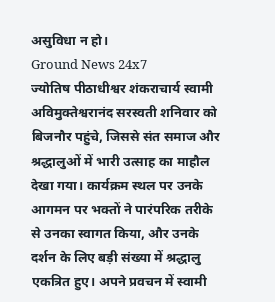असुविधा न हो।
Ground News 24x7
ज्योतिष पीठाधीश्वर शंकराचार्य स्वामी अविमुक्तेश्वरानंद सरस्वती शनिवार को बिजनौर पहुंचे, जिससे संत समाज और श्रद्धालुओं में भारी उत्साह का माहौल देखा गया। कार्यक्रम स्थल पर उनके आगमन पर भक्तों ने पारंपरिक तरीके से उनका स्वागत किया, और उनके दर्शन के लिए बड़ी संख्या में श्रद्धालु एकत्रित हुए। अपने प्रवचन में स्वामी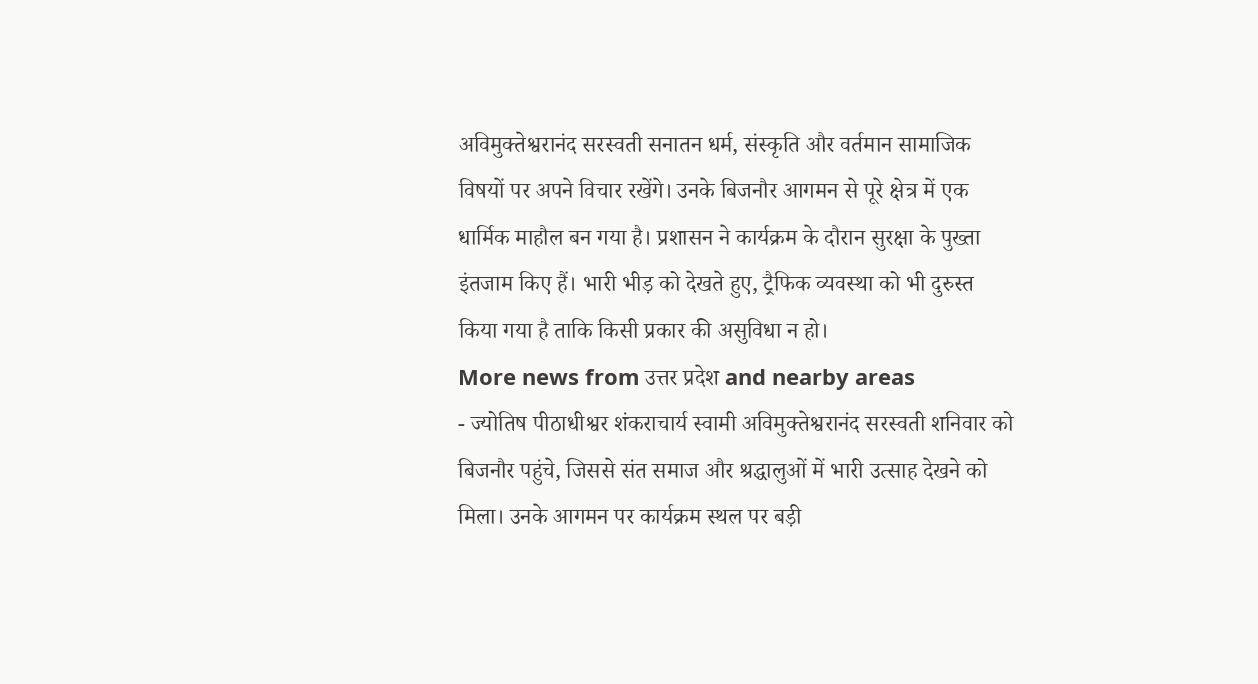अविमुक्तेश्वरानंद सरस्वती सनातन धर्म, संस्कृति और वर्तमान सामाजिक विषयों पर अपने विचार रखेंगे। उनके बिजनौर आगमन से पूरे क्षेत्र में एक धार्मिक माहौल बन गया है। प्रशासन ने कार्यक्रम के दौरान सुरक्षा के पुख्ता इंतजाम किए हैं। भारी भीड़ को देखते हुए, ट्रैफिक व्यवस्था को भी दुरुस्त किया गया है ताकि किसी प्रकार की असुविधा न हो।
More news from उत्तर प्रदेश and nearby areas
- ज्योतिष पीठाधीश्वर शंकराचार्य स्वामी अविमुक्तेश्वरानंद सरस्वती शनिवार को बिजनौर पहुंचे, जिससे संत समाज और श्रद्धालुओं में भारी उत्साह देखने को मिला। उनके आगमन पर कार्यक्रम स्थल पर बड़ी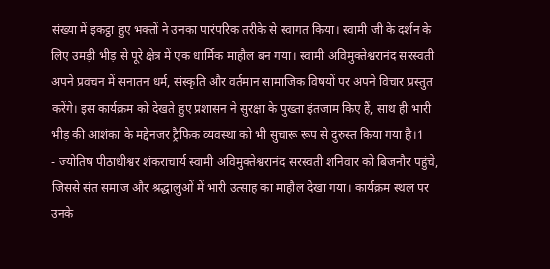संख्या में इकट्ठा हुए भक्तों ने उनका पारंपरिक तरीके से स्वागत किया। स्वामी जी के दर्शन के लिए उमड़ी भीड़ से पूरे क्षेत्र में एक धार्मिक माहौल बन गया। स्वामी अविमुक्तेश्वरानंद सरस्वती अपने प्रवचन में सनातन धर्म, संस्कृति और वर्तमान सामाजिक विषयों पर अपने विचार प्रस्तुत करेंगे। इस कार्यक्रम को देखते हुए प्रशासन ने सुरक्षा के पुख्ता इंतजाम किए हैं, साथ ही भारी भीड़ की आशंका के मद्देनजर ट्रैफिक व्यवस्था को भी सुचारू रूप से दुरुस्त किया गया है।1
- ज्योतिष पीठाधीश्वर शंकराचार्य स्वामी अविमुक्तेश्वरानंद सरस्वती शनिवार को बिजनौर पहुंचे, जिससे संत समाज और श्रद्धालुओं में भारी उत्साह का माहौल देखा गया। कार्यक्रम स्थल पर उनके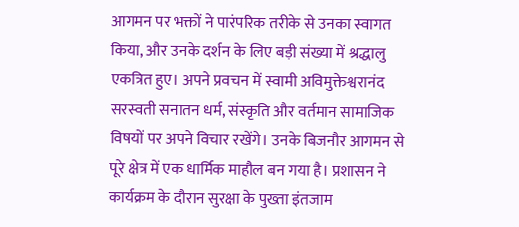आगमन पर भक्तों ने पारंपरिक तरीके से उनका स्वागत किया, और उनके दर्शन के लिए बड़ी संख्या में श्रद्धालु एकत्रित हुए। अपने प्रवचन में स्वामी अविमुक्तेश्वरानंद सरस्वती सनातन धर्म, संस्कृति और वर्तमान सामाजिक विषयों पर अपने विचार रखेंगे। उनके बिजनौर आगमन से पूरे क्षेत्र में एक धार्मिक माहौल बन गया है। प्रशासन ने कार्यक्रम के दौरान सुरक्षा के पुख्ता इंतजाम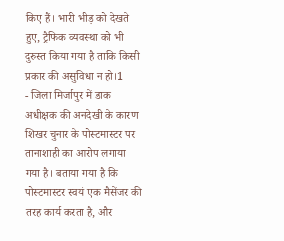किए हैं। भारी भीड़ को देखते हुए, ट्रैफिक व्यवस्था को भी दुरुस्त किया गया है ताकि किसी प्रकार की असुविधा न हो।1
- जिला मिर्जापुर में डाक अधीक्षक की अनदेखी के कारण शिखर चुनार के पोस्टमास्टर पर तानाशाही का आरोप लगाया गया है। बताया गया है कि पोस्टमास्टर स्वयं एक मैसेंजर की तरह कार्य करता है, और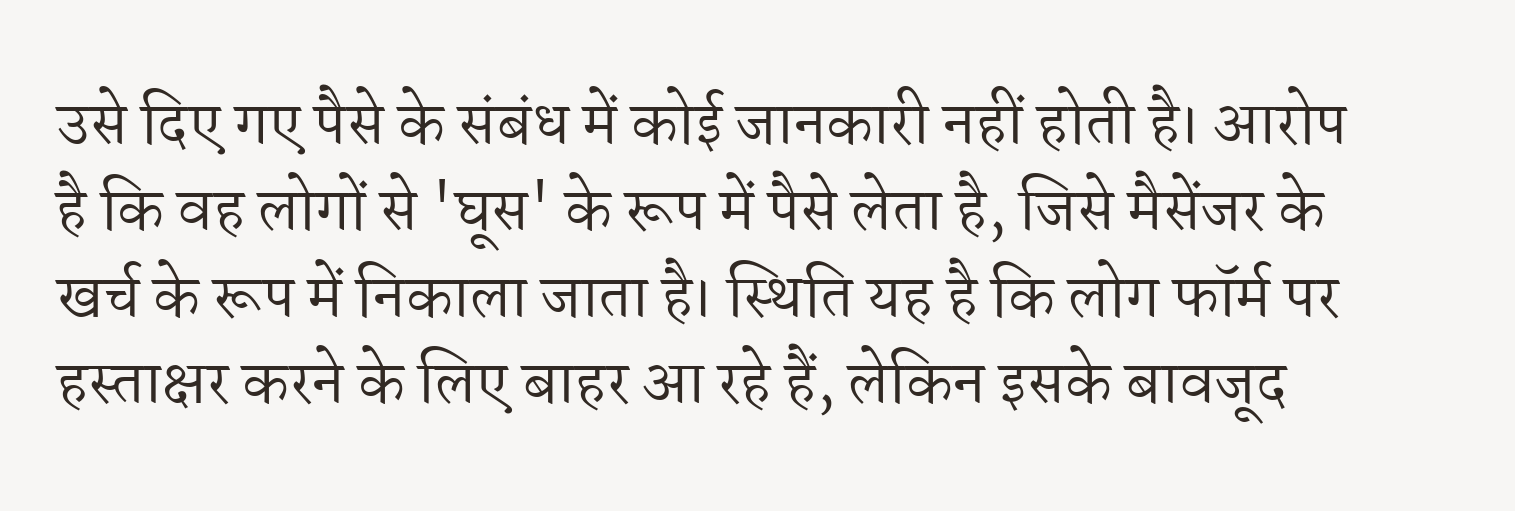उसे दिए गए पैसे के संबंध में कोई जानकारी नहीं होती है। आरोप है कि वह लोगों से 'घूस' के रूप में पैसे लेता है, जिसे मैसेंजर के खर्च के रूप में निकाला जाता है। स्थिति यह है कि लोग फॉर्म पर हस्ताक्षर करने के लिए बाहर आ रहे हैं, लेकिन इसके बावजूद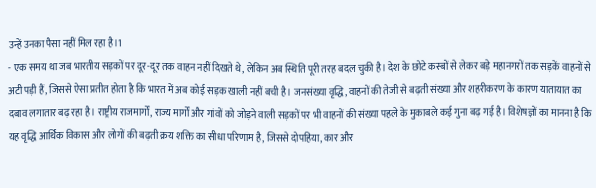उन्हें उनका पैसा नहीं मिल रहा है।1
- एक समय था जब भारतीय सड़कों पर दूर-दूर तक वाहन नहीं दिखते थे, लेकिन अब स्थिति पूरी तरह बदल चुकी है। देश के छोटे कस्बों से लेकर बड़े महानगरों तक सड़कें वाहनों से अटी पड़ी हैं, जिससे ऐसा प्रतीत होता है कि भारत में अब कोई सड़क खाली नहीं बची है। जनसंख्या वृद्धि, वाहनों की तेजी से बढ़ती संख्या और शहरीकरण के कारण यातायात का दबाव लगातार बढ़ रहा है। राष्ट्रीय राजमार्गों, राज्य मार्गों और गांवों को जोड़ने वाली सड़कों पर भी वाहनों की संख्या पहले के मुकाबले कई गुना बढ़ गई है। विशेषज्ञों का मानना है कि यह वृद्धि आर्थिक विकास और लोगों की बढ़ती क्रय शक्ति का सीधा परिणाम है, जिससे दोपहिया, कार और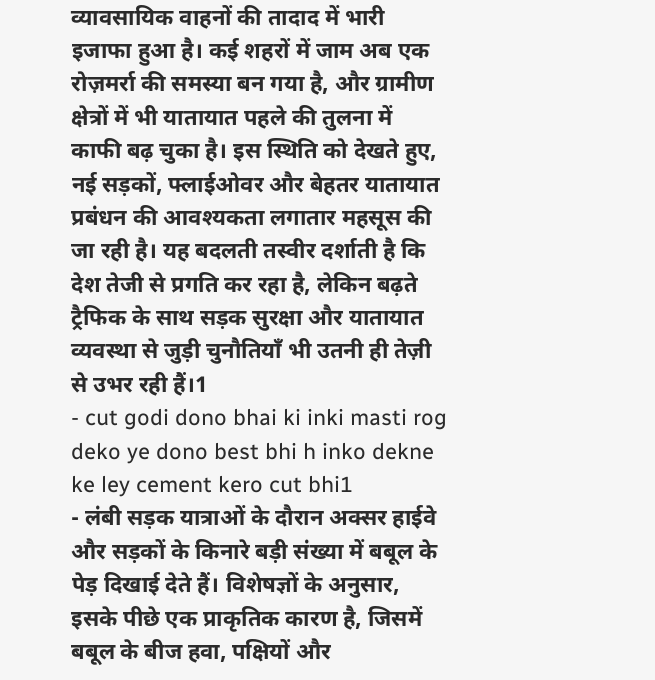व्यावसायिक वाहनों की तादाद में भारी इजाफा हुआ है। कई शहरों में जाम अब एक रोज़मर्रा की समस्या बन गया है, और ग्रामीण क्षेत्रों में भी यातायात पहले की तुलना में काफी बढ़ चुका है। इस स्थिति को देखते हुए, नई सड़कों, फ्लाईओवर और बेहतर यातायात प्रबंधन की आवश्यकता लगातार महसूस की जा रही है। यह बदलती तस्वीर दर्शाती है कि देश तेजी से प्रगति कर रहा है, लेकिन बढ़ते ट्रैफिक के साथ सड़क सुरक्षा और यातायात व्यवस्था से जुड़ी चुनौतियाँ भी उतनी ही तेज़ी से उभर रही हैं।1
- cut godi dono bhai ki inki masti rog deko ye dono best bhi h inko dekne ke ley cement kero cut bhi1
- लंबी सड़क यात्राओं के दौरान अक्सर हाईवे और सड़कों के किनारे बड़ी संख्या में बबूल के पेड़ दिखाई देते हैं। विशेषज्ञों के अनुसार, इसके पीछे एक प्राकृतिक कारण है, जिसमें बबूल के बीज हवा, पक्षियों और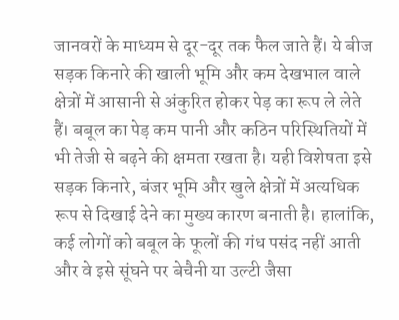जानवरों के माध्यम से दूर-दूर तक फैल जाते हैं। ये बीज सड़क किनारे की खाली भूमि और कम देखभाल वाले क्षेत्रों में आसानी से अंकुरित होकर पेड़ का रूप ले लेते हैं। बबूल का पेड़ कम पानी और कठिन परिस्थितियों में भी तेजी से बढ़ने की क्षमता रखता है। यही विशेषता इसे सड़क किनारे, बंजर भूमि और खुले क्षेत्रों में अत्यधिक रूप से दिखाई देने का मुख्य कारण बनाती है। हालांकि, कई लोगों को बबूल के फूलों की गंध पसंद नहीं आती और वे इसे सूंघने पर बेचैनी या उल्टी जैसा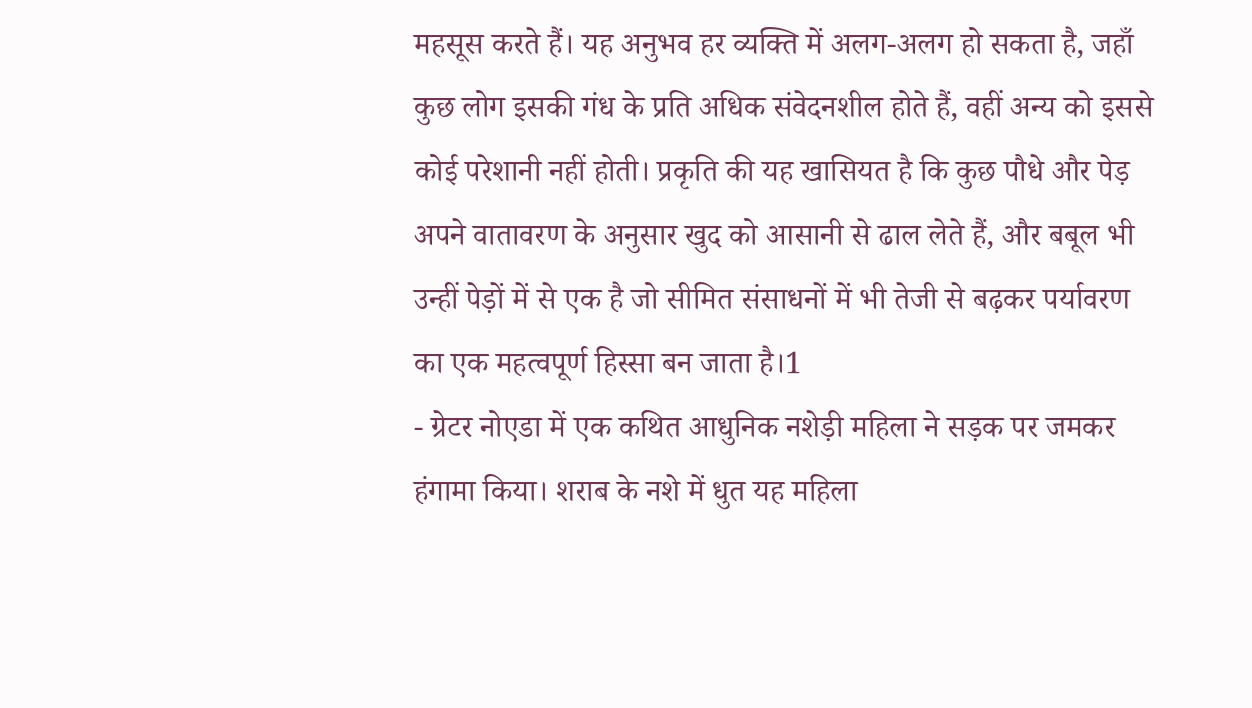महसूस करते हैं। यह अनुभव हर व्यक्ति में अलग-अलग हो सकता है, जहाँ कुछ लोग इसकी गंध के प्रति अधिक संवेदनशील होते हैं, वहीं अन्य को इससे कोई परेशानी नहीं होती। प्रकृति की यह खासियत है कि कुछ पौधे और पेड़ अपने वातावरण के अनुसार खुद को आसानी से ढाल लेते हैं, और बबूल भी उन्हीं पेड़ों में से एक है जो सीमित संसाधनों में भी तेजी से बढ़कर पर्यावरण का एक महत्वपूर्ण हिस्सा बन जाता है।1
- ग्रेटर नोएडा में एक कथित आधुनिक नशेड़ी महिला ने सड़क पर जमकर हंगामा किया। शराब के नशे में धुत यह महिला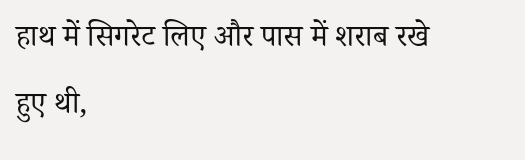हाथ में सिगरेट लिए और पास में शराब रखे हुए थी,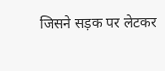जिसने सड़क पर लेटकर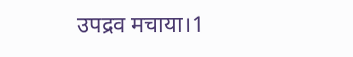उपद्रव मचाया।1